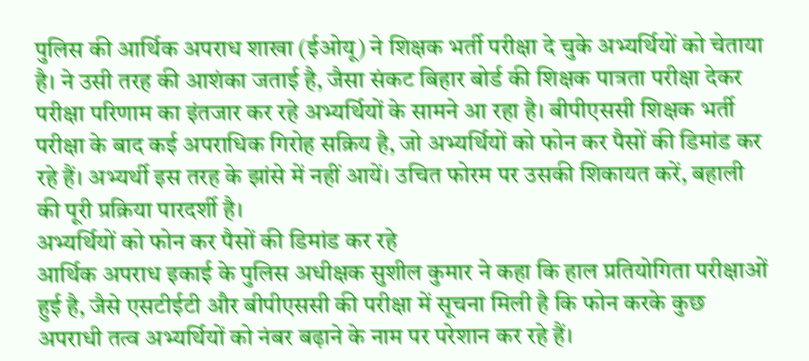पुलिस की आर्थिक अपराध शाखा (ईओयू) ने शिक्षक भर्ती परीक्षा दे चुके अभ्यर्थियों को चेताया है। ने उसी तरह की आशंका जताई है, जैसा संकट बिहार बोर्ड की शिक्षक पात्रता परीक्षा देकर परीक्षा परिणाम का इंतजार कर रहे अभ्यर्थियों के सामने आ रहा है। बीपीएससी शिक्षक भर्ती परीक्षा के बाद कई अपराधिक गिरोह सक्रिय है, जो अभ्यर्थियों को फोन कर पैसों की डिमांड कर रहे हैं। अभ्यर्थी इस तरह के झांसे में नहीं आयें। उचित फोरम पर उसकी शिकायत करें, बहाली की पूरी प्रक्रिया पारदर्शी है।
अभ्यर्थियों को फोन कर पैसों की डिमांड कर रहे
आर्थिक अपराध इकाई के पुलिस अधीक्षक सुशील कुमार ने कहा कि हाल प्रतियोगिता परीक्षाओं हुई है, जैसे एसटीईटी और बीपीएससी की परीक्षा में सूचना मिली है कि फोन करके कुछ अपराधी तत्व अभ्यर्थियों को नंबर बढ़ाने के नाम पर परेशान कर रहे हैं।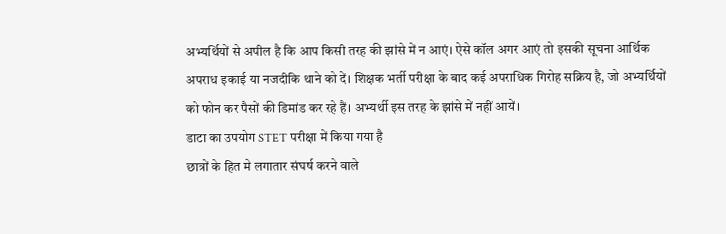अभ्यर्थियों से अपील है कि आप किसी तरह की झांसे में न आएं। ऐसे कॉल अगर आएं तो इसकी सूचना आर्थिक अपराध इकाई या नजदीकि थाने को दें। शिक्षक भर्ती परीक्षा के बाद कई अपराधिक गिरोह सक्रिय है, जो अभ्यर्थियों को फोन कर पैसों की डिमांड कर रहे हैं। अभ्यर्थी इस तरह के झांसे में नहीं आयें।
डाटा का उपयोग STET परीक्षा में किया गया है
छात्रों के हित मे लगातार संघर्ष करने वाले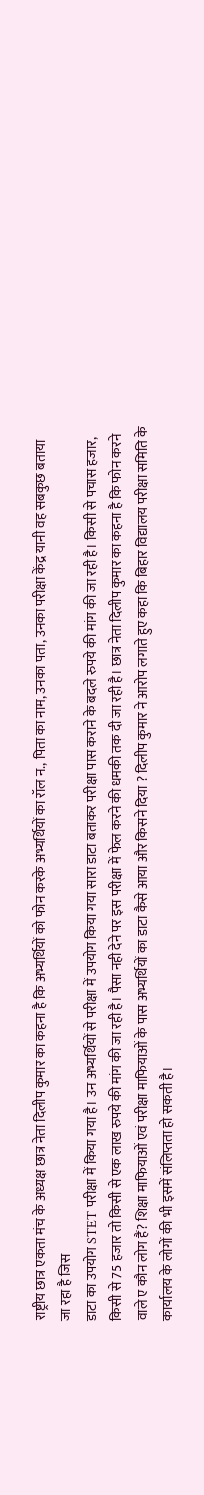राष्ट्रीय छात्र एकता मंच के अध्यक्ष छात्र नेता दिलीप कुमार का कहना है कि अभ्यर्थियों को फोन करके अभ्यर्थियों का रॉल न., पिता का नाम, उनका पता, उनका परीक्षा केंद्र यानी वह सबकुछ बताया जा रहा है जिस
डाटा का उपयोग STET परीक्षा में किया गया है। उन अभ्यर्थियों से परीक्षा में उपयोग किया गया सारा डाटा बताकर परीक्षा पास कराने के बदले रुपये की मांग की जा रही है। किसी से पचास हजार, किसी से 75 हजार तो किसी से एक लाख रुपये की मांग की जा रही है। पैसा नही देने पर इस परीक्षा में फेल करने की धमकी तक दी जा रही है। छात्र नेता दिलीप कुमार का कहना है कि फोन करने वाले ए कौन लोग हैं? शिक्षा माफियाओं एवं परीक्षा माफियाओं के पास अभ्यर्थियों का डाटा कैसे आया और किसने दिया ? दिलीप कुमार ने आरोप लगाते हुए कहा कि बिहार विद्यालय परीक्षा समिति के कार्यालय के लोगों की भी इसमें संलिप्तता हो सकती है।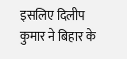इसलिए दिलीप कुमार ने बिहार के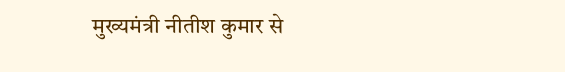मुख्यमंत्री नीतीश कुमार से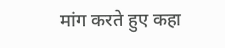मांग करते हुए कहा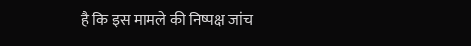है कि इस मामले की निष्पक्ष जांच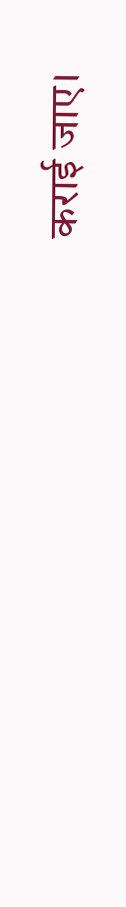कराई जाए।